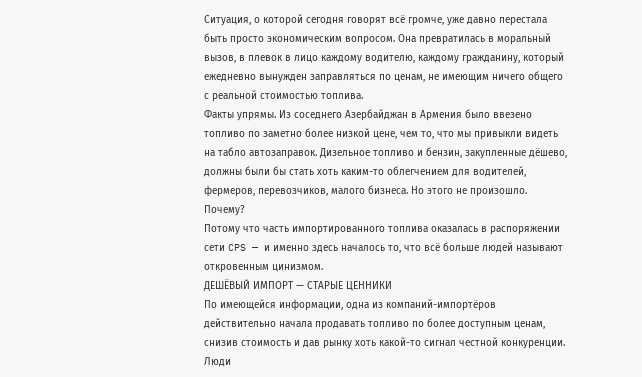Ситуация, о которой сегодня говорят всё громче, уже давно перестала быть просто экономическим вопросом. Она превратилась в моральный вызов, в плевок в лицо каждому водителю, каждому гражданину, который ежедневно вынужден заправляться по ценам, не имеющим ничего общего с реальной стоимостью топлива.
Факты упрямы. Из соседнего Азербайджан в Армения было ввезено топливо по заметно более низкой цене, чем то, что мы привыкли видеть на табло автозаправок. Дизельное топливо и бензин, закупленные дёшево, должны были бы стать хоть каким-то облегчением для водителей, фермеров, перевозчиков, малого бизнеса. Но этого не произошло.
Почему?
Потому что часть импортированного топлива оказалась в распоряжении сети CPS — и именно здесь началось то, что всё больше людей называют откровенным цинизмом.
ДЕШЁВЫЙ ИМПОРТ — СТАРЫЕ ЦЕННИКИ
По имеющейся информации, одна из компаний-импортёров действительно начала продавать топливо по более доступным ценам, снизив стоимость и дав рынку хоть какой-то сигнал честной конкуренции. Люди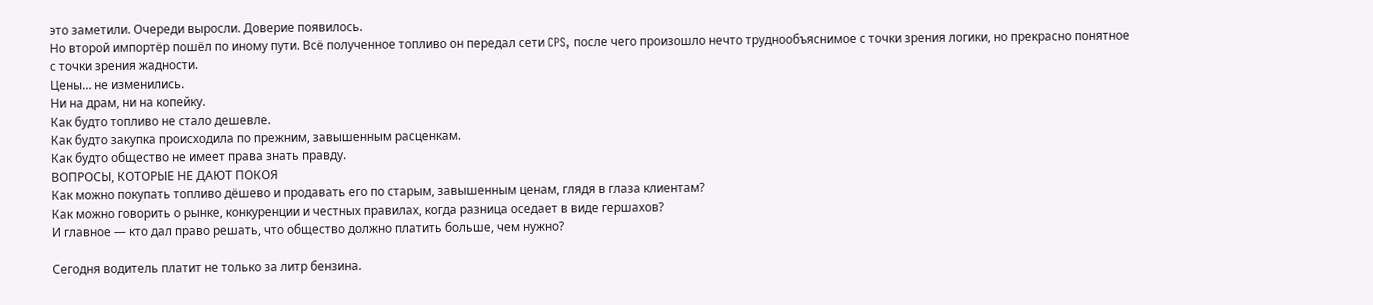это заметили. Очереди выросли. Доверие появилось.
Но второй импортёр пошёл по иному пути. Всё полученное топливо он передал сети CPS, после чего произошло нечто труднообъяснимое с точки зрения логики, но прекрасно понятное с точки зрения жадности.
Цены… не изменились.
Ни на драм, ни на копейку.
Как будто топливо не стало дешевле.
Как будто закупка происходила по прежним, завышенным расценкам.
Как будто общество не имеет права знать правду.
ВОПРОСЫ, КОТОРЫЕ НЕ ДАЮТ ПОКОЯ
Как можно покупать топливо дёшево и продавать его по старым, завышенным ценам, глядя в глаза клиентам?
Как можно говорить о рынке, конкуренции и честных правилах, когда разница оседает в виде гершахов?
И главное — кто дал право решать, что общество должно платить больше, чем нужно?

Сегодня водитель платит не только за литр бензина.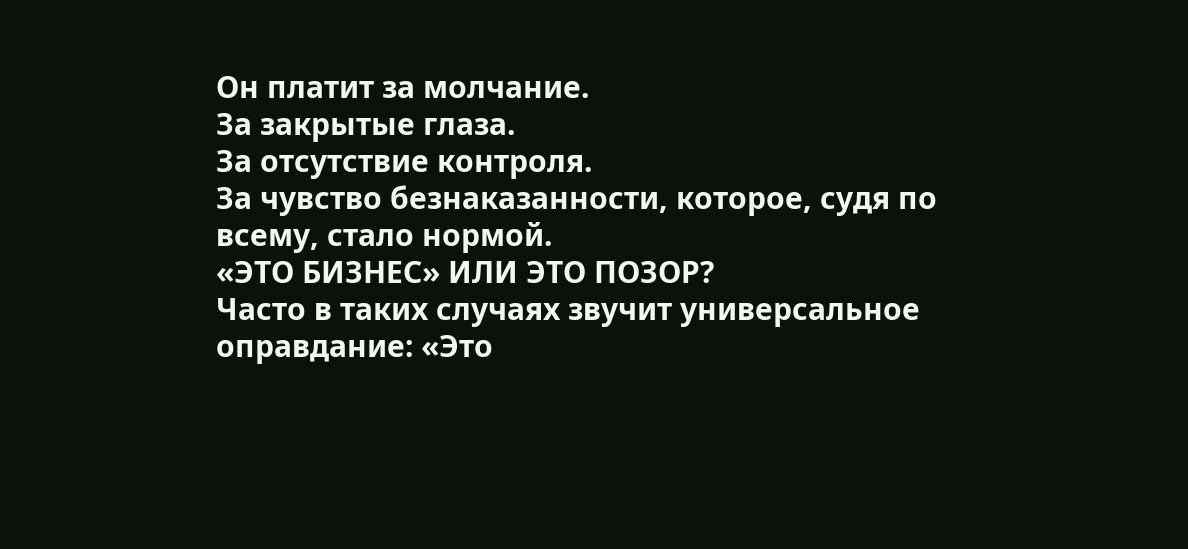Он платит за молчание.
За закрытые глаза.
За отсутствие контроля.
За чувство безнаказанности, которое, судя по всему, стало нормой.
«ЭТО БИЗНЕС» ИЛИ ЭТО ПОЗОР?
Часто в таких случаях звучит универсальное оправдание: «Это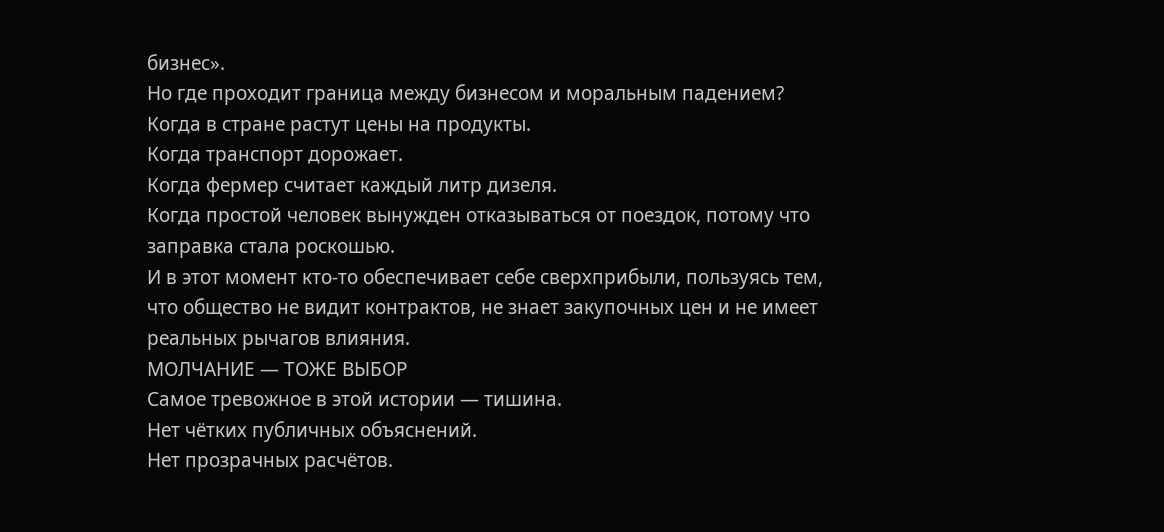бизнес».
Но где проходит граница между бизнесом и моральным падением?
Когда в стране растут цены на продукты.
Когда транспорт дорожает.
Когда фермер считает каждый литр дизеля.
Когда простой человек вынужден отказываться от поездок, потому что заправка стала роскошью.
И в этот момент кто-то обеспечивает себе сверхприбыли, пользуясь тем, что общество не видит контрактов, не знает закупочных цен и не имеет реальных рычагов влияния.
МОЛЧАНИЕ — ТОЖЕ ВЫБОР
Самое тревожное в этой истории — тишина.
Нет чётких публичных объяснений.
Нет прозрачных расчётов.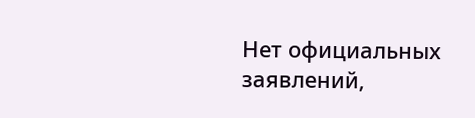Нет официальных заявлений,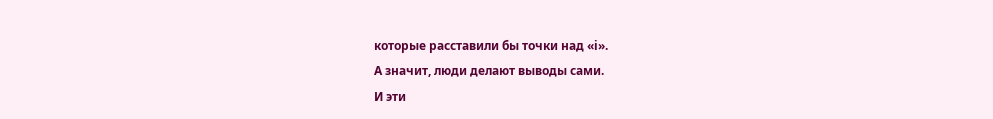которые расставили бы точки над «i».
А значит, люди делают выводы сами.
И эти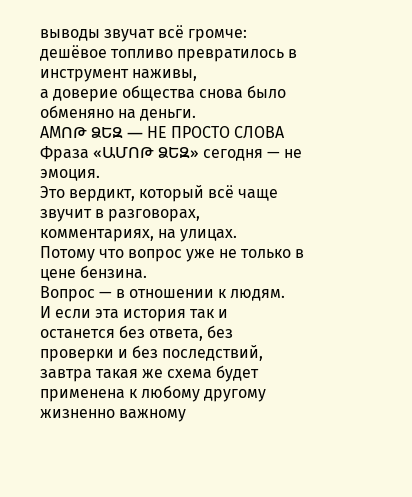выводы звучат всё громче:
дешёвое топливо превратилось в инструмент наживы,
а доверие общества снова было обменяно на деньги.
АМՈԹ ՁԵԶ — НЕ ПРОСТО СЛОВА
Фраза «ԱՄՈԹ ՁԵԶ» сегодня — не эмоция.
Это вердикт, который всё чаще звучит в разговорах, комментариях, на улицах.
Потому что вопрос уже не только в цене бензина.
Вопрос — в отношении к людям.
И если эта история так и останется без ответа, без проверки и без последствий, завтра такая же схема будет применена к любому другому жизненно важному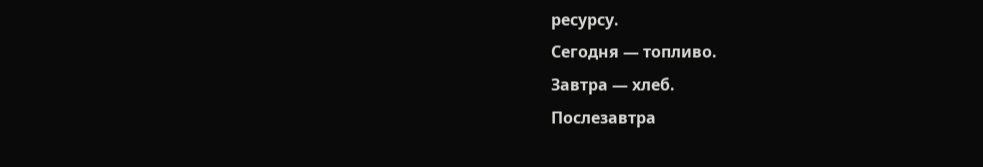ресурсу.
Сегодня — топливо.
Завтра — хлеб.
Послезавтра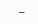—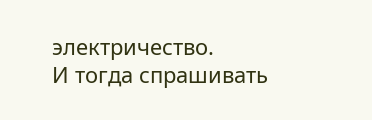электричество.
И тогда спрашивать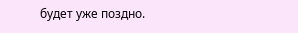будет уже поздно.